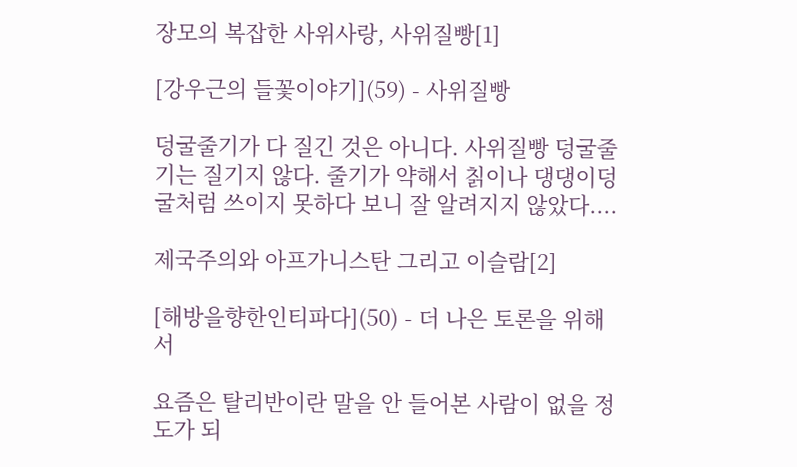장모의 복잡한 사위사랑, 사위질빵[1]

[강우근의 들꽃이야기](59) - 사위질빵

덩굴줄기가 다 질긴 것은 아니다. 사위질빵 덩굴줄기는 질기지 않다. 줄기가 약해서 칡이나 댕댕이덩굴처럼 쓰이지 못하다 보니 잘 알려지지 않았다....

제국주의와 아프가니스탄 그리고 이슬람[2]

[해방을향한인티파다](50) - 더 나은 토론을 위해서

요즘은 탈리반이란 말을 안 들어본 사람이 없을 정도가 되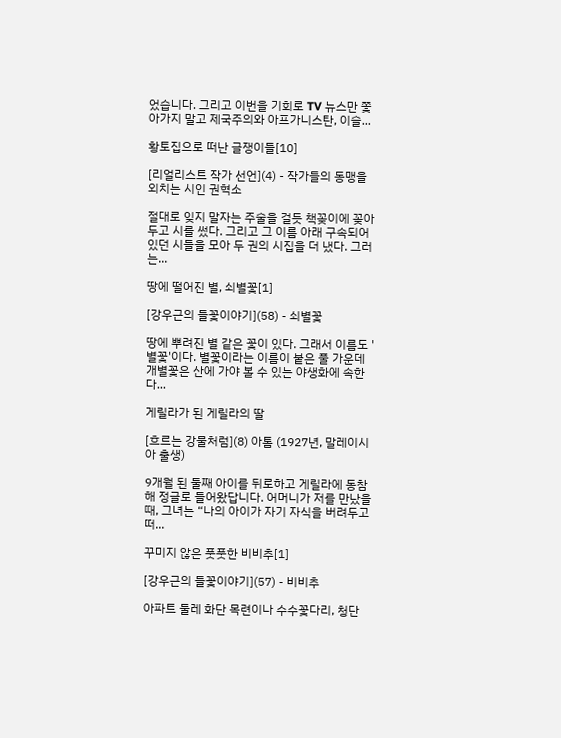었습니다. 그리고 이번을 기회로 TV 뉴스만 쫓아가지 말고 제국주의와 아프가니스탄, 이슬...

황토집으로 떠난 글쟁이들[10]

[리얼리스트 작가 선언](4) - 작가들의 동맹을 외치는 시인 권혁소

절대로 잊지 말자는 주술을 걸듯 책꽂이에 꽂아두고 시를 썼다. 그리고 그 이름 아래 구속되어 있던 시들을 모아 두 권의 시집을 더 냈다. 그러는...

땅에 떨어진 별, 쇠별꽃[1]

[강우근의 들꽃이야기](58) - 쇠별꽃

땅에 뿌려진 별 같은 꽃이 있다. 그래서 이름도 '별꽃'이다. 별꽃이라는 이름이 붙은 풀 가운데 개별꽃은 산에 가야 볼 수 있는 야생화에 속한다...

게릴라가 된 게릴라의 딸

[흐르는 강물처럼](8) 아톰 (1927년, 말레이시아 출생)

9개월 된 둘째 아이를 뒤로하고 게릴라에 동참해 정글로 들어왔답니다. 어머니가 저를 만났을 때, 그녀는 “나의 아이가 자기 자식을 버려두고 떠...

꾸미지 않은 풋풋한 비비추[1]

[강우근의 들꽃이야기](57) - 비비추

아파트 둘레 화단 목련이나 수수꽃다리, 청단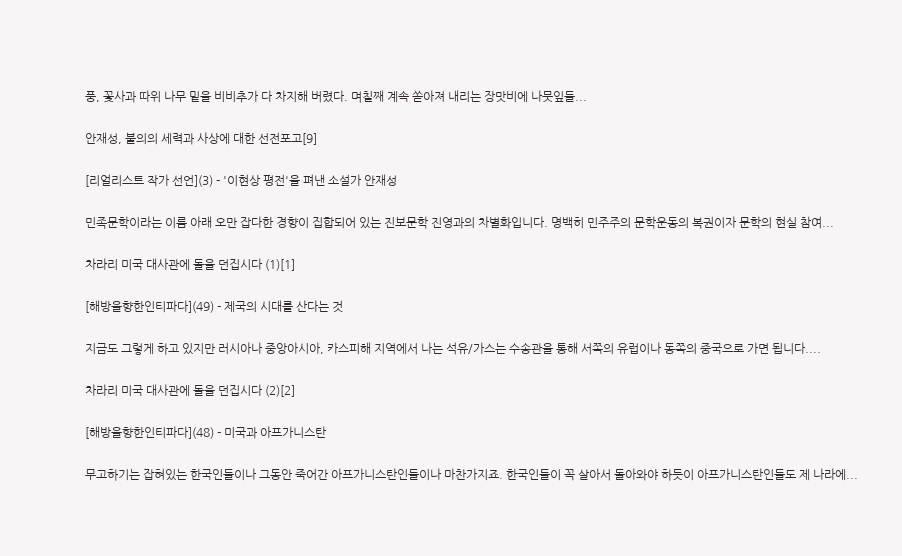풍, 꽃사과 따위 나무 밑을 비비추가 다 차지해 버렸다. 며칠째 계속 쏟아져 내리는 장맛비에 나뭇잎들...

안재성, 불의의 세력과 사상에 대한 선전포고[9]

[리얼리스트 작가 선언](3) - '이현상 평전'을 펴낸 소설가 안재성

민족문학이라는 이름 아래 오만 잡다한 경향이 집합되어 있는 진보문학 진영과의 차별화입니다. 명백히 민주주의 문학운동의 복권이자 문학의 현실 참여...

차라리 미국 대사관에 돌을 던집시다 (1)[1]

[해방을향한인티파다](49) - 제국의 시대를 산다는 것

지금도 그렇게 하고 있지만 러시아나 중앙아시아, 카스피해 지역에서 나는 석유/가스는 수송관을 통해 서쪽의 유럽이나 동쪽의 중국으로 가면 됩니다....

차라리 미국 대사관에 돌을 던집시다 (2)[2]

[해방을향한인티파다](48) - 미국과 아프가니스탄

무고하기는 잡혀있는 한국인들이나 그동안 죽어간 아프가니스탄인들이나 마찬가지죠. 한국인들이 꼭 살아서 돌아와야 하듯이 아프가니스탄인들도 제 나라에...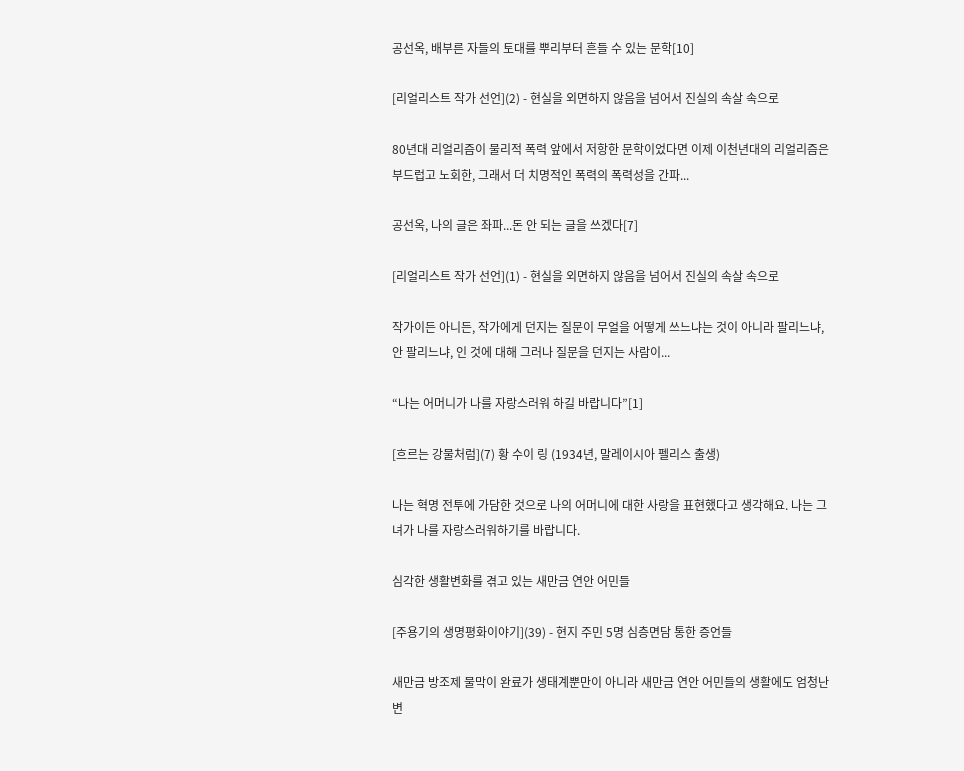공선옥, 배부른 자들의 토대를 뿌리부터 흔들 수 있는 문학[10]

[리얼리스트 작가 선언](2) - 현실을 외면하지 않음을 넘어서 진실의 속살 속으로

80년대 리얼리즘이 물리적 폭력 앞에서 저항한 문학이었다면 이제 이천년대의 리얼리즘은 부드럽고 노회한, 그래서 더 치명적인 폭력의 폭력성을 간파...

공선옥, 나의 글은 좌파...돈 안 되는 글을 쓰겠다[7]

[리얼리스트 작가 선언](1) - 현실을 외면하지 않음을 넘어서 진실의 속살 속으로

작가이든 아니든, 작가에게 던지는 질문이 무얼을 어떻게 쓰느냐는 것이 아니라 팔리느냐, 안 팔리느냐, 인 것에 대해 그러나 질문을 던지는 사람이...

“나는 어머니가 나를 자랑스러워 하길 바랍니다”[1]

[흐르는 강물처럼](7) 황 수이 링 (1934년, 말레이시아 펠리스 출생)

나는 혁명 전투에 가담한 것으로 나의 어머니에 대한 사랑을 표현했다고 생각해요. 나는 그녀가 나를 자랑스러워하기를 바랍니다.

심각한 생활변화를 겪고 있는 새만금 연안 어민들

[주용기의 생명평화이야기](39) - 현지 주민 5명 심층면담 통한 증언들

새만금 방조제 물막이 완료가 생태계뿐만이 아니라 새만금 연안 어민들의 생활에도 엄청난 변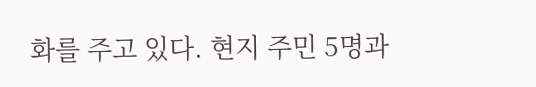화를 주고 있다. 현지 주민 5명과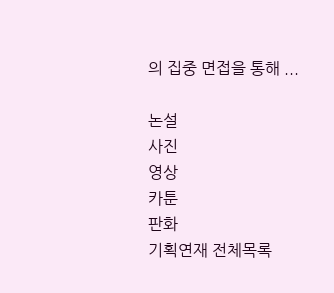의 집중 면접을 통해 ...

논설
사진
영상
카툰
판화
기획연재 전체목록